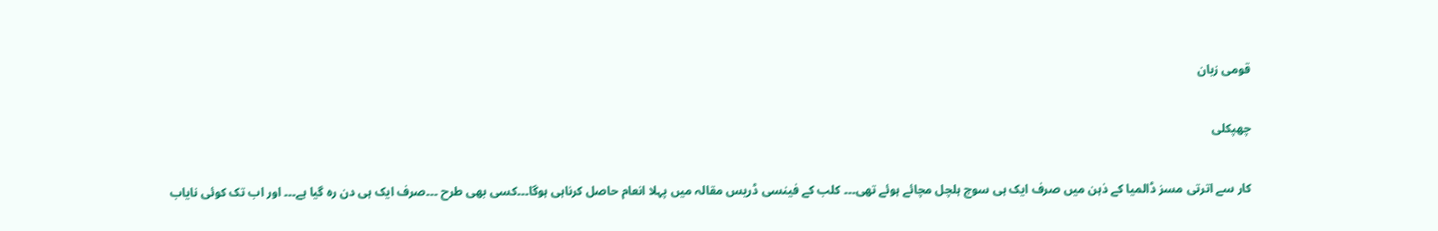قومی زبان

چھپکلی

کار سے اترتی مسز ڈالمیا کے ذہن میں صرف ایک ہی سوچ ہلچل مچائے ہوئے تھی۔۔۔ کلب کے فینسی ڈریس مقالہ میں پہلا انعام حاصل کرناہی ہوگا۔۔۔کسی بھی طرح ۔۔۔صرف ایک ہی دن رہ گیا ہے۔۔۔ اور اب تک کوئی نایاب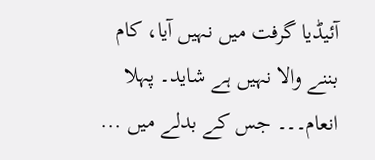آئیڈیا گرفت میں نہیں آیا، کام بننے والا نہیں ہے شاید۔ پہلا انعام۔۔۔ جس کے بدلے میں ...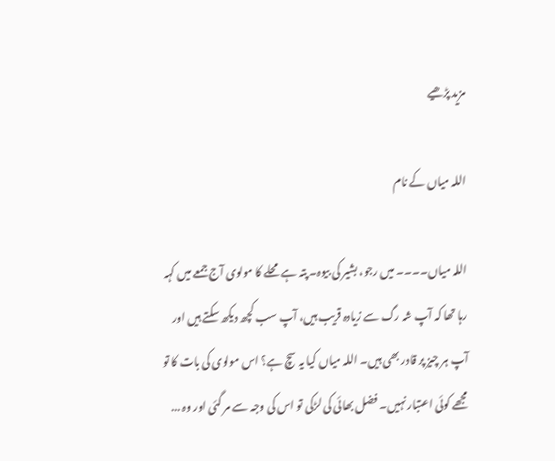مزید پڑھیے

اللہ میاں کے نام

اللہ میاں۔۔۔۔ میں رجو، بشیر کی بیوہ۔ پتہ ہے محلے کا مولوی آج جمعے میں کہہ رہا تھا کہ آپ شہ رگ سے زیادہ قریب ہیں، آپ سب کچھ دیکھ سکتے ہیں اور آپ ہر چیز پر قادر بھی ہیں۔ اللہ میاں کیا یہ سچ ہے؟ اس مولوی کی بات کا تو مجھے کوئی اعتبار نہیں۔ فضل بھائی کی لڑکی تو اس کی وجہ سے مر گئی اور وہ ...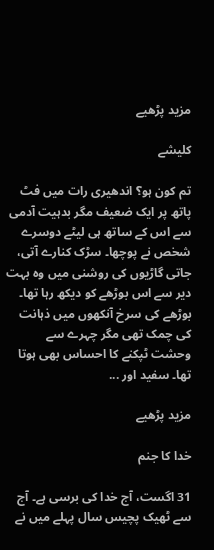مزید پڑھیے

کلیشے

تم کون ہو؟ اندھیری رات میں فٹ پاتھ پر ایک ضعیف مگر بدہیت آدمی سے اس کے ساتھ ہی لیٹے دوسرے شخص نے پوچھا۔ سڑک کنارے آتی، جاتی گاڑیوں کی روشنی میں وہ بہت دیر سے اس بوڑھے کو دیکھ رہا تھا۔ بوڑھے کی سرخ آنکھوں میں ذہانت کی چمک تھی مگر چہرے سے وحشت ٹپکنے کا احساس بھی ہوتا تھا۔ سفید اور ...

مزید پڑھیے

خدا کا جنم

31 اگست، آج خدا کی برسی ہے۔ آج سے ٹھیک پچیس سال پہلے میں نے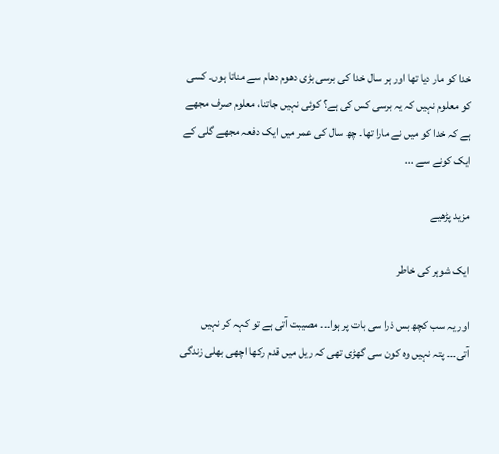خدا کو مار دیا تھا اور ہر سال خدا کی برسی بڑی دھوم دھام سے مناتا ہوں۔ کسی کو معلوم نہیں کہ یہ برسی کس کی ہے؟ کوئی نہیں جاتنا، معلوم صرف مجھے ہے کہ خدا کو میں نے مارا تھا۔ چھ سال کی عمر میں ایک دفعہ مجھے گلی کے ایک کونے سے ...

مزید پڑھیے

ایک شوہر کی خاطر

اور یہ سب کچھ بس ذرا سی بات پر ہوا۔۔۔ مصیبت آتی ہے تو کہہ کر نہیں آتی۔۔۔ پتہ نہیں وہ کون سی گھڑی تھی کہ ریل میں قدم رکھا اچھی بھلی زندگی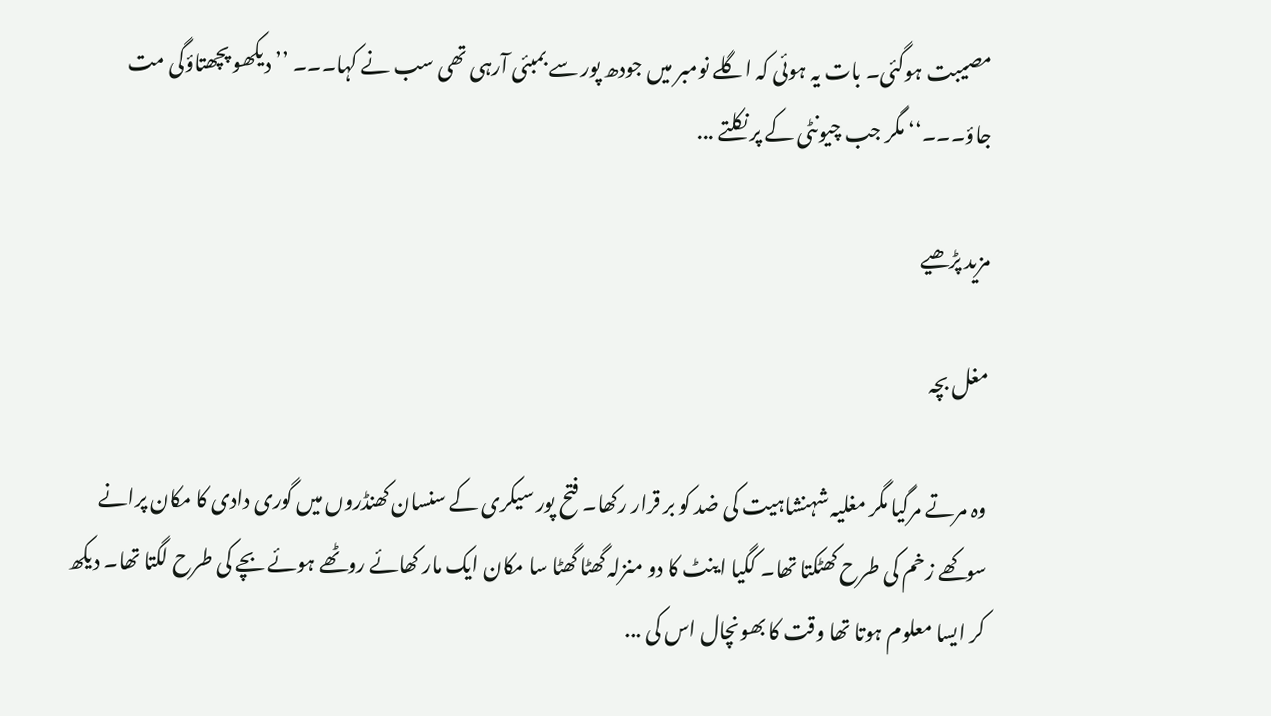مصیبت ہوگئی۔ بات یہ ہوئی کہ اگلے نومبر میں جودھ پور سے بمبئی آرہی تھی سب نے کہا۔۔۔ ’’دیکھو پچھتاؤگی مت جاؤ۔۔۔‘‘ مگر جب چیونٹی کے پر نکلتے ...

مزید پڑھیے

مغل بچہ

وہ مرتے مرگیا مگر مغلیہ شہنشاہیت کی ضد کو بر قرار رکھا۔ فتح پور سیکری کے سنسان کھنڈروں میں گوری دادی کا مکان پرانے سوکھے زخم کی طرح کھٹکتا تھا۔ کگیا اینٹ کا دو منزلہ گھٹا گھٹا سا مکان ایک مار کھائے روٹھے ہوئے بچے کی طرح لگتا تھا۔ دیکھ کر ایسا معلوم ہوتا تھا وقت کا بھونچال اس کی ...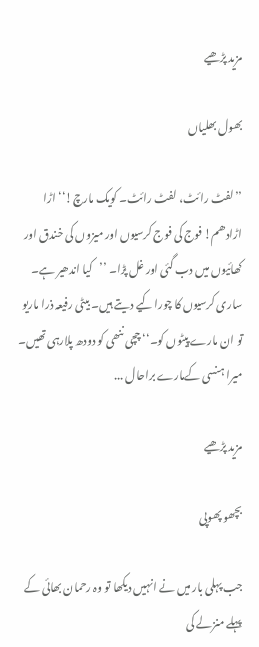مزید پڑھیے

بھول بھلیاں

’’لفٹ رائٹ، لفٹ رائٹ۔ کویک مارچ!‘‘ اڑا اڑادھم! فوج کی فوج کرسیوں اور میزوں کی خندق اور کھائیوں میں دب گئی اور غل پڑا۔ ’’کیا اندھیر ہے۔ ساری کرسیوں کا چورا کیے دیتے ہیں۔ بیٹی رفیعہ ذرا ماریو تو ان مارے پیٹوں کو۔‘‘ چچی ننھی کو دودھ پلارہی تھیں۔ میرا ہنسی کےمارے براحال ...

مزید پڑھیے

بچھو پھوپی

جب پہلی بار میں نے انہیں دیکھا تو وہ رحمان بھائی کے پہلے منزلے کی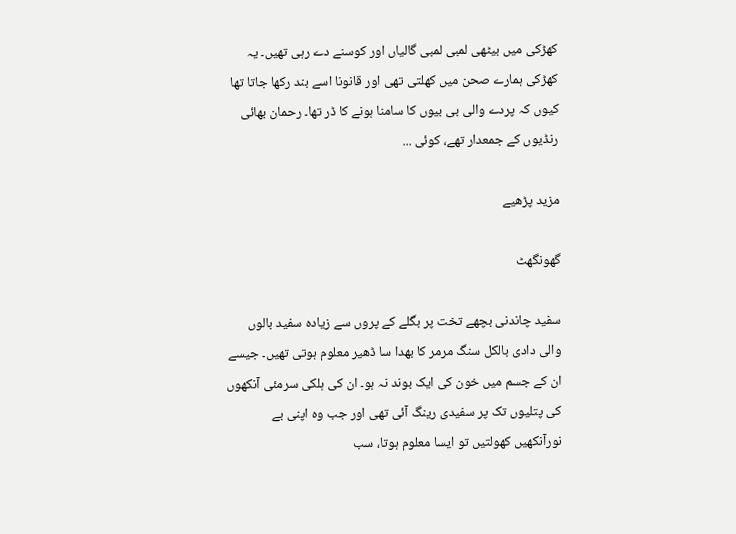کھڑکی میں بیٹھی لمبی لمبی گالیاں اور کوسنے دے رہی تھیں۔ یہ کھڑکی ہمارے صحن میں کھلتی تھی اور قانونا اسے بند رکھا جاتا تھا کیوں کہ پردے والی بی بیوں کا سامنا ہونے کا ڈر تھا۔ رحمان بھائی رنڈیوں کے جمعدار تھے، کوئی ...

مزید پڑھیے

گھونگھٹ

سفید چاندنی بچھے تخت پر بگلے کے پروں سے زیادہ سفید بالوں والی دادی بالکل سنگ مرمر کا بھدا سا ڈھیر معلوم ہوتی تھیں۔ جیسے ان کے جسم میں خون کی ایک بوند نہ ہو۔ ان کی ہلکی سرمئی آنکھوں کی پتلیوں تک پر سفیدی رینگ آئی تھی اور جب وہ اپنی بے نورآنکھیں کھولتیں تو ایسا معلوم ہوتا، سب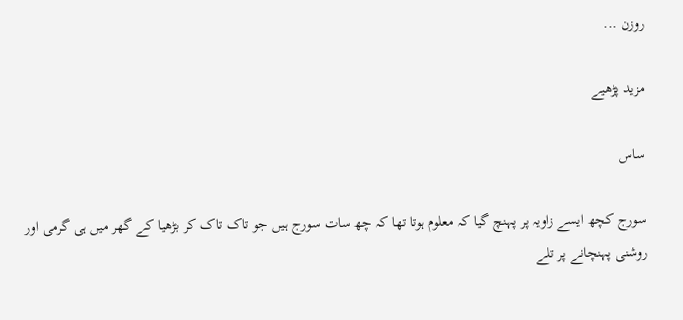روزن ...

مزید پڑھیے

ساس

سورج کچھ ایسے زاویہ پر پہنچ گیا کہ معلوم ہوتا تھا کہ چھ سات سورج ہیں جو تاک تاک کر بڑھیا کے گھر میں ہی گرمی اور روشنی پہنچانے پر تلے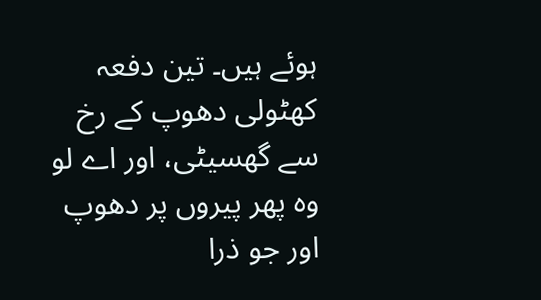ہوئے ہیں۔ تین دفعہ کھٹولی دھوپ کے رخ سے گھسیٹی، اور اے لو وہ پھر پیروں پر دھوپ اور جو ذرا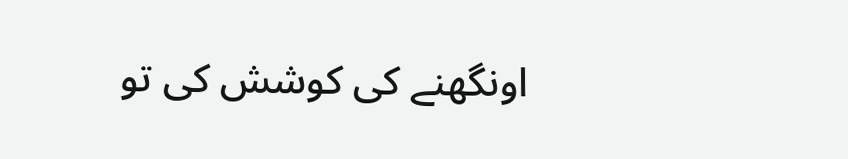اونگھنے کی کوشش کی تو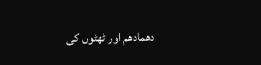دھمادھم اور ٹھٹوں کی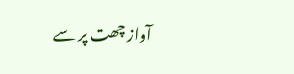آواز چھت پر سے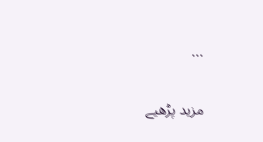...

مزید پڑھیے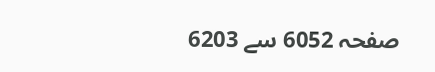صفحہ 6052 سے 6203